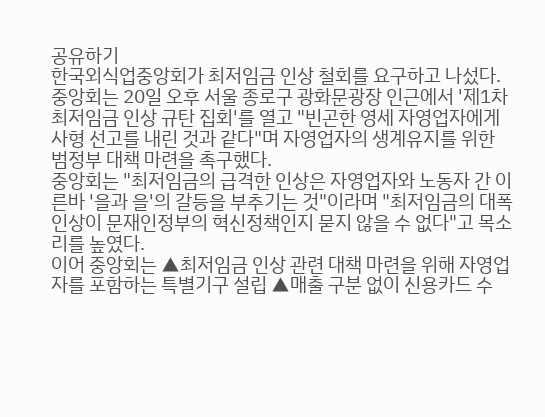공유하기
한국외식업중앙회가 최저임금 인상 철회를 요구하고 나섰다.
중앙회는 20일 오후 서울 종로구 광화문광장 인근에서 '제1차 최저임금 인상 규탄 집회'를 열고 "빈곤한 영세 자영업자에게 사형 선고를 내린 것과 같다"며 자영업자의 생계유지를 위한 범정부 대책 마련을 촉구했다.
중앙회는 "최저임금의 급격한 인상은 자영업자와 노동자 간 이른바 '을과 을'의 갈등을 부추기는 것"이라며 "최저임금의 대폭 인상이 문재인정부의 혁신정책인지 묻지 않을 수 없다"고 목소리를 높였다.
이어 중앙회는 ▲최저임금 인상 관련 대책 마련을 위해 자영업자를 포함하는 특별기구 설립 ▲매출 구분 없이 신용카드 수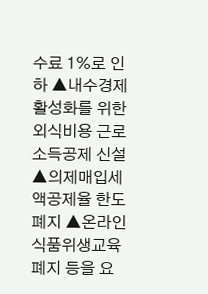수료 1%로 인하 ▲내수경제 활성화를 위한 외식비용 근로소득공제 신설 ▲의제매입세액공제율 한도 폐지 ▲온라인식품위생교육 폐지 등을 요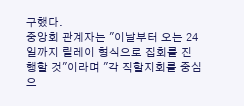구했다.
중앙회 관계자는 "이날부터 오는 24일까지 릴레이 형식으로 집회를 진행할 것"이라며 "각 직할지회를 중심으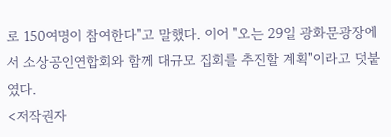로 150여명이 참여한다"고 말했다. 이어 "오는 29일 광화문광장에서 소상공인연합회와 함께 대규모 집회를 추진할 계획"이라고 덧붙였다.
<저작권자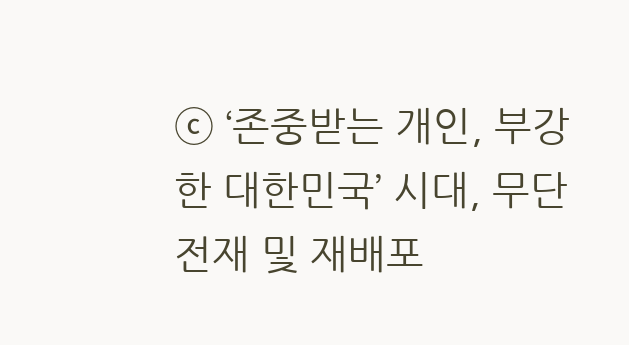ⓒ ‘존중받는 개인, 부강한 대한민국’ 시대, 무단전재 및 재배포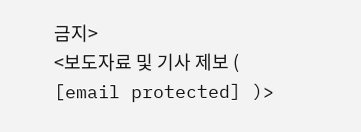금지>
<보도자료 및 기사 제보 ( [email protected] )>